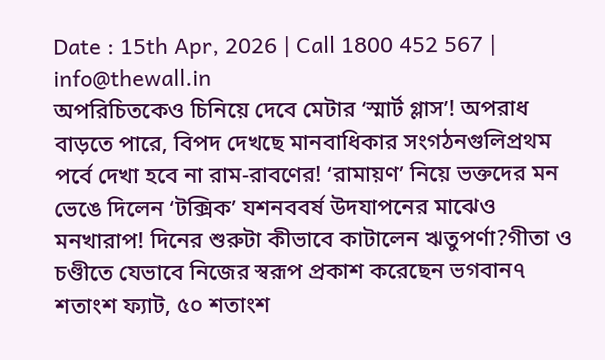Date : 15th Apr, 2026 | Call 1800 452 567 | info@thewall.in
অপরিচিতকেও চিনিয়ে দেবে মেটার ‘স্মার্ট গ্লাস’! অপরাধ বাড়তে পারে, বিপদ দেখছে মানবাধিকার সংগঠনগুলিপ্রথম পর্বে দেখা হবে না রাম-রাবণের! ‘রামায়ণ’ নিয়ে ভক্তদের মন ভেঙে দিলেন ‘টক্সিক’ যশনববর্ষ উদযাপনের মাঝেও মনখারাপ! দিনের শুরুটা কীভাবে কাটালেন ঋতুপর্ণা?গীতা ও চণ্ডীতে যেভাবে নিজের স্বরূপ প্রকাশ করেছেন ভগবান৭ শতাংশ ফ্যাট, ৫০ শতাংশ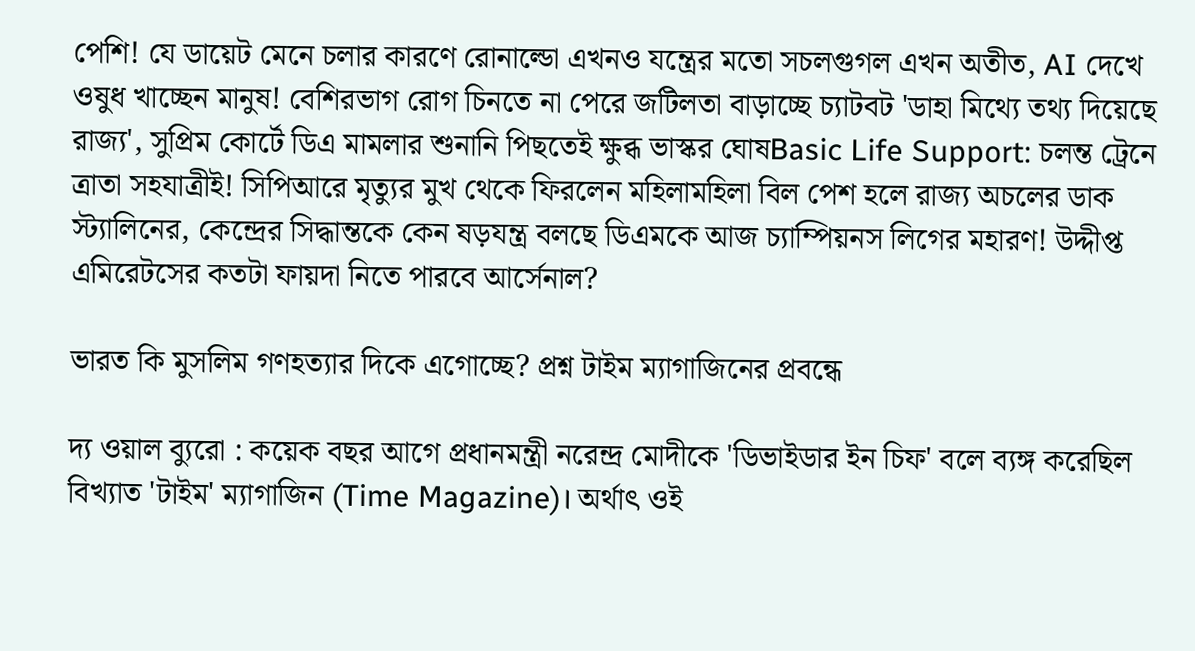পেশি! যে ডায়েট মেনে চলার কারণে রোনাল্ডো এখনও যন্ত্রের মতো সচলগুগল এখন অতীত, AI দেখে ওষুধ খাচ্ছেন মানুষ! বেশিরভাগ রোগ চিনতে না পেরে জটিলতা বাড়াচ্ছে চ্যাটবট 'ডাহা মিথ্যে তথ্য দিয়েছে রাজ্য', সুপ্রিম কোর্টে ডিএ মামলার শুনানি পিছতেই ক্ষুব্ধ ভাস্কর ঘোষBasic Life Support: চলন্ত ট্রেনে ত্রাতা সহযাত্রীই! সিপিআরে মৃত্যুর মুখ থেকে ফিরলেন মহিলামহিলা বিল পেশ হলে রাজ্য অচলের ডাক স্ট্যালিনের, কেন্দ্রের সিদ্ধান্তকে কেন ষড়যন্ত্র বলছে ডিএমকে আজ চ্যাম্পিয়নস লিগের মহারণ! উদ্দীপ্ত এমিরেটসের কতটা ফায়দা নিতে পারবে আর্সেনাল?

ভারত কি মুসলিম গণহত্যার দিকে এগোচ্ছে? প্রশ্ন টাইম ম্যাগাজিনের প্রবন্ধে

দ্য ওয়াল ব্যুরো : কয়েক বছর আগে প্রধানমন্ত্রী নরেন্দ্র মোদীকে 'ডিভাইডার ইন চিফ' বলে ব্যঙ্গ করেছিল বিখ্যাত 'টাইম' ম্যাগাজিন (Time Magazine)। অর্থাৎ ওই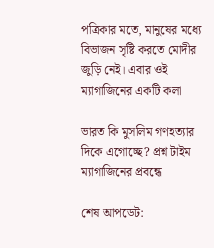পত্রিকার মতে, মানুষের মধ্যে বিভাজন সৃষ্টি করতে মোদীর জুড়ি নেই। এবার ওই ম্যাগাজিনের একটি কলা

ভারত কি মুসলিম গণহত্যার দিকে এগোচ্ছে? প্রশ্ন টাইম ম্যাগাজিনের প্রবন্ধে

শেষ আপডেট: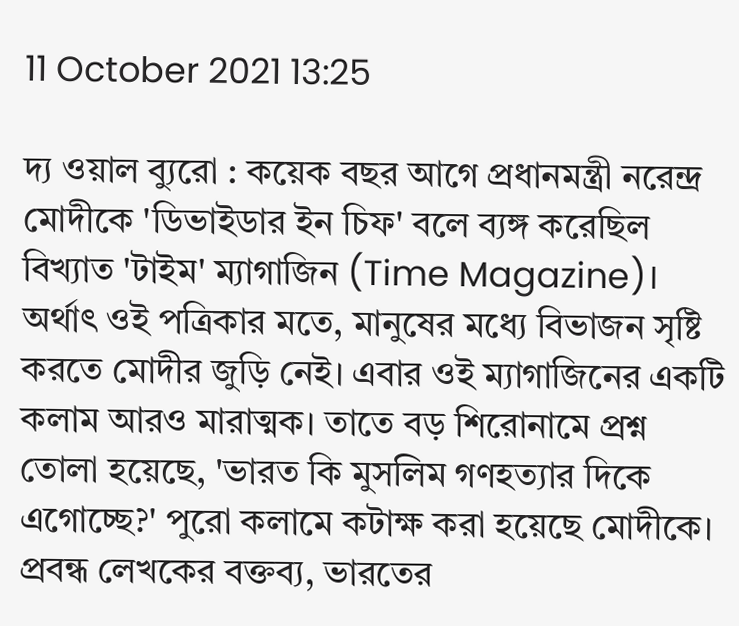11 October 2021 13:25

দ্য ওয়াল ব্যুরো : কয়েক বছর আগে প্রধানমন্ত্রী নরেন্দ্র মোদীকে 'ডিভাইডার ইন চিফ' বলে ব্যঙ্গ করেছিল বিখ্যাত 'টাইম' ম্যাগাজিন (Time Magazine)। অর্থাৎ ওই পত্রিকার মতে, মানুষের মধ্যে বিভাজন সৃষ্টি করতে মোদীর জুড়ি নেই। এবার ওই ম্যাগাজিনের একটি কলাম আরও মারাত্মক। তাতে বড় শিরোনামে প্রশ্ন তোলা হয়েছে, 'ভারত কি মুসলিম গণহত্যার দিকে এগোচ্ছে?' পুরো কলামে কটাক্ষ করা হয়েছে মোদীকে। প্রবন্ধ লেখকের বক্তব্য, ভারতের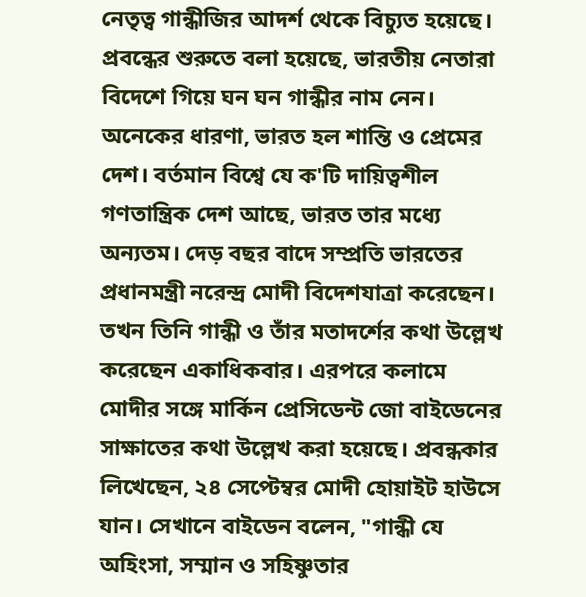নেতৃত্ব গান্ধীজির আদর্শ থেকে বিচ্যুত হয়েছে। প্রবন্ধের শুরুতে বলা হয়েছে, ভারতীয় নেতারা বিদেশে গিয়ে ঘন ঘন গান্ধীর নাম নেন। অনেকের ধারণা, ভারত হল শান্তি ও প্রেমের দেশ। বর্তমান বিশ্বে যে ক'টি দায়িত্বশীল গণতান্ত্রিক দেশ আছে, ভারত তার মধ্যে অন্যতম। দেড় বছর বাদে সম্প্রতি ভারতের প্রধানমন্ত্রী নরেন্দ্র মোদী বিদেশযাত্রা করেছেন। তখন তিনি গান্ধী ও তাঁর মতাদর্শের কথা উল্লেখ করেছেন একাধিকবার। এরপরে কলামে মোদীর সঙ্গে মার্কিন প্রেসিডেন্ট জো বাইডেনের সাক্ষাতের কথা উল্লেখ করা হয়েছে। প্রবন্ধকার লিখেছেন, ২৪ সেপ্টেম্বর মোদী হোয়াইট হাউসে যান। সেখানে বাইডেন বলেন, "গান্ধী যে অহিংসা, সম্মান ও সহিষ্ণুতার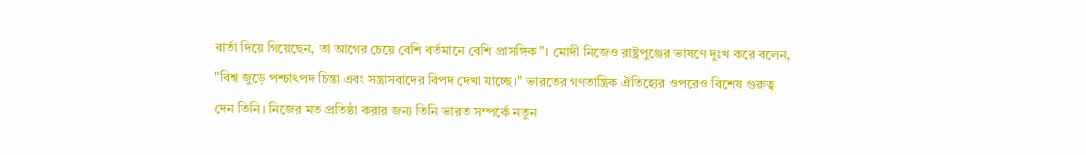বার্তা দিয়ে গিয়েছেন, তা আগের চেয়ে বেশি বর্তমানে বেশি প্রাসঙ্গিক"। মোদী নিজেও রাষ্ট্রপুঞ্জের ভাষণে দুঃখ করে বলেন, "বিশ্ব জুড়ে পশ্চাৎপদ চিন্তা এবং সন্ত্রাসবাদের বিপদ দেখা যাচ্ছে।" ভারতের গণতান্ত্রিক ঐতিহ্যের ওপরেও বিশেষ গুরুত্ব দেন তিনি। নিজের মত প্রতিষ্ঠা করার জন্য তিনি ভারত সম্পর্কে নতুন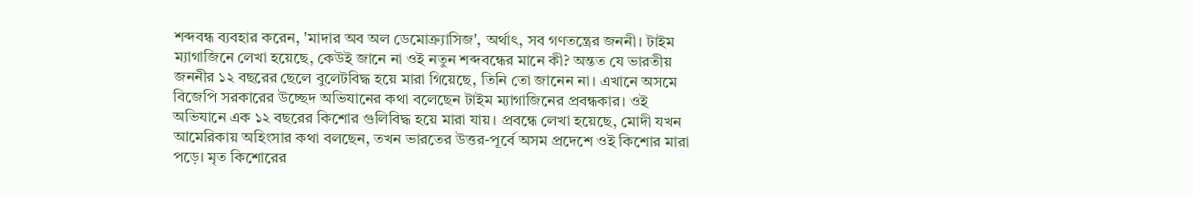শব্দবন্ধ ব্যবহার করেন, 'মাদার অব অল ডেমোক্র্যাসিজ', অর্থাৎ, সব গণতন্ত্রের জননী। টাইম ম্যাগাজিনে লেখা হয়েছে, কেউই জানে না ওই নতুন শব্দবন্ধের মানে কী? অন্তত যে ভারতীয় জননীর ১২ বছরের ছেলে বুলেটবিদ্ধ হয়ে মারা গিয়েছে, তিনি তো জানেন না। এখানে অসমে বিজেপি সরকারের উচ্ছেদ অভিযানের কথা বলেছেন টাইম ম্যাগাজিনের প্রবন্ধকার। ওই অভিযানে এক ১২ বছরের কিশোর গুলিবিদ্ধ হয়ে মারা যায়। প্রবন্ধে লেখা হয়েছে, মোদী যখন আমেরিকায় অহিংসার কথা বলছেন, তখন ভারতের উত্তর-পূর্বে অসম প্রদেশে ওই কিশোর মারা পড়ে। মৃত কিশোরের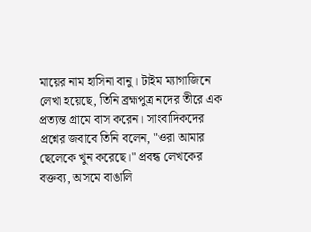মায়ের নাম হাসিনা বানু। টাইম ম্যাগাজিনে লেখা হয়েছে, তিনি ব্রহ্মপুত্র নদের তীরে এক প্রত্যন্ত গ্রামে বাস করেন। সাংবাদিকদের প্রশ্নের জবাবে তিনি বলেন, "ওরা আমার ছেলেকে খুন করেছে।" প্রবন্ধ লেখকের বক্তব্য, অসমে বাঙালি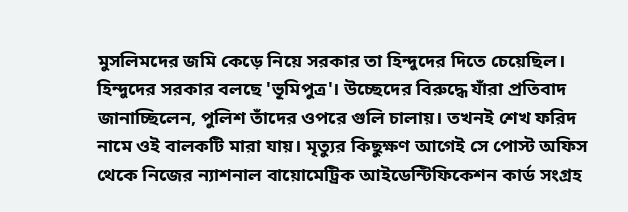মুসলিমদের জমি কেড়ে নিয়ে সরকার তা হিন্দুদের দিতে চেয়েছিল। হিন্দুদের সরকার বলছে 'ভূমিপুত্র'। উচ্ছেদের বিরুদ্ধে যাঁরা প্রতিবাদ জানাচ্ছিলেন, পুলিশ তাঁদের ওপরে গুলি চালায়। তখনই শেখ ফরিদ নামে ওই বালকটি মারা যায়। মৃত্যুর কিছুক্ষণ আগেই সে পোস্ট অফিস থেকে নিজের ন্যাশনাল বায়োমেট্রিক আইডেন্টিফিকেশন কার্ড সংগ্রহ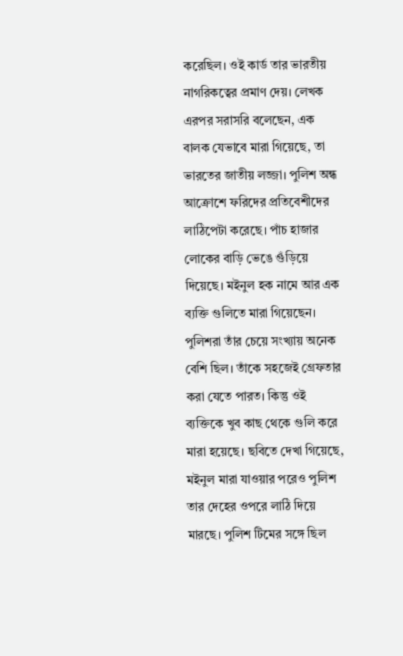করেছিল। ওই কার্ড তার ভারতীয় নাগরিকত্বের প্রমাণ দেয়। লেখক এরপর সরাসরি বলেছেন, এক বালক যেভাবে মারা গিয়েছে, তা ভারতের জাতীয় লজ্জা। পুলিশ অন্ধ আক্রোশে ফরিদের প্রতিবেশীদের লাঠিপেটা করেছে। পাঁচ হাজার লোকের বাড়ি ভেঙে গুঁড়িয়ে দিয়েছে। মইনুল হক নামে আর এক ব্যক্তি গুলিতে মারা গিয়েছেন। পুলিশরা তাঁর চেয়ে সংখ্যায় অনেক বেশি ছিল। তাঁকে সহজেই গ্রেফতার করা যেতে পারত। কিন্তু ওই ব্যক্তিকে খুব কাছ থেকে গুলি করে মারা হয়েছে। ছবিতে দেখা গিয়েছে, মইনুল মারা যাওয়ার পরেও পুলিশ তার দেহের ওপরে লাঠি দিয়ে মারছে। পুলিশ টিমের সঙ্গে ছিল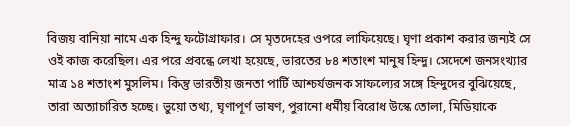বিজয় বানিয়া নামে এক হিন্দু ফটোগ্রাফার। সে মৃতদেহের ওপরে লাফিয়েছে। ঘৃণা প্রকাশ করার জন্যই সে ওই কাজ করেছিল। এর পরে প্রবন্ধে লেখা হয়েছে, ভারতের ৮৪ শতাংশ মানুষ হিন্দু। সেদেশে জনসংখ্যার মাত্র ১৪ শতাংশ মুসলিম। কিন্তু ভারতীয় জনতা পার্টি আশ্চর্যজনক সাফল্যের সঙ্গে হিন্দুদের বুঝিয়েছে, তারা অত্যাচারিত হচ্ছে। ভুয়ো তথ্য, ঘৃণাপূর্ণ ভাষণ, পুরানো ধর্মীয় বিরোধ উস্কে তোলা, মিডিয়াকে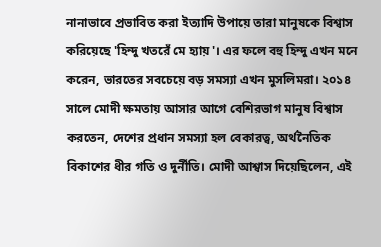নানাভাবে প্রভাবিত করা ইত্যাদি উপায়ে তারা মানুষকে বিশ্বাস করিয়েছে 'হিন্দু খতরেঁ মে হ্যায়'। এর ফলে বহু হিন্দু এখন মনে করেন, ভারতের সবচেয়ে বড় সমস্যা এখন মুসলিমরা। ২০১৪ সালে মোদী ক্ষমতায় আসার আগে বেশিরভাগ মানুষ বিশ্বাস করতেন, দেশের প্রধান সমস্যা হল বেকারত্ব, অর্থনৈতিক বিকাশের ধীর গতি ও দুর্নীতি। মোদী আশ্বাস দিয়েছিলেন, এই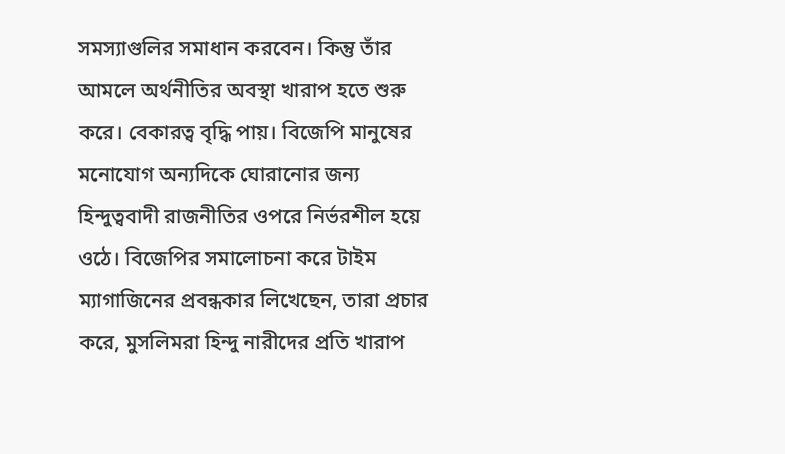সমস্যাগুলির সমাধান করবেন। কিন্তু তাঁর আমলে অর্থনীতির অবস্থা খারাপ হতে শুরু করে। বেকারত্ব বৃদ্ধি পায়। বিজেপি মানুষের মনোযোগ অন্যদিকে ঘোরানোর জন্য হিন্দুত্ববাদী রাজনীতির ওপরে নির্ভরশীল হয়ে ওঠে। বিজেপির সমালোচনা করে টাইম ম্যাগাজিনের প্রবন্ধকার লিখেছেন, তারা প্রচার করে, মুসলিমরা হিন্দু নারীদের প্রতি খারাপ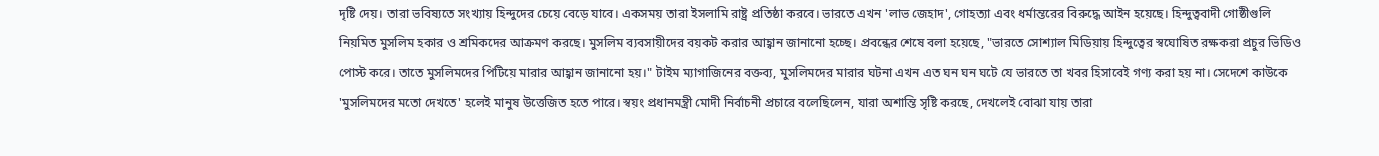দৃষ্টি দেয়। তারা ভবিষ্যতে সংখ্যায় হিন্দুদের চেয়ে বেড়ে যাবে। একসময় তারা ইসলামি রাষ্ট্র প্রতিষ্ঠা করবে। ভারতে এখন 'লাভ জেহাদ', গোহত্যা এবং ধর্মান্তরের বিরুদ্ধে আইন হয়েছে। হিন্দুত্ববাদী গোষ্ঠীগুলি নিয়মিত মুসলিম হকার ও শ্রমিকদের আক্রমণ করছে। মুসলিম ব্যবসায়ীদের বয়কট করার আহ্বান জানানো হচ্ছে। প্রবন্ধের শেষে বলা হয়েছে, "ভারতে সোশ্যাল মিডিয়ায় হিন্দুত্বের স্বঘোষিত রক্ষকরা প্রচুর ভিডিও পোস্ট করে। তাতে মুসলিমদের পিটিয়ে মারার আহ্বান জানানো হয়।" টাইম ম্যাগাজিনের বক্তব্য, মুসলিমদের মারার ঘটনা এখন এত ঘন ঘন ঘটে যে ভারতে তা খবর হিসাবেই গণ্য করা হয় না। সেদেশে কাউকে 'মুসলিমদের মতো দেখতে' হলেই মানুষ উত্তেজিত হতে পারে। স্বয়ং প্রধানমন্ত্রী মোদী নির্বাচনী প্রচারে বলেছিলেন, যারা অশান্তি সৃষ্টি করছে, দেখলেই বোঝা যায় তারা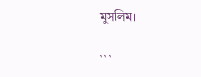মুসলিম।

```